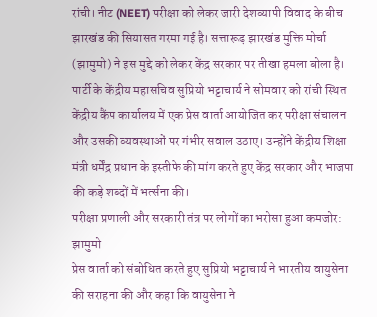रांची। नीट (NEET) परीक्षा को लेकर जारी देशव्यापी विवाद के बीच झारखंड की सियासत गरमा गई है। सत्तारूढ़ झारखंड मुक्ति मोर्चा (झामुमो) ने इस मुद्दे को लेकर केंद्र सरकार पर तीखा हमला बोला है। पार्टी के केंद्रीय महासचिव सुप्रियो भट्टाचार्य ने सोमवार को रांची स्थित केंद्रीय कैंप कार्यालय में एक प्रेस वार्ता आयोजित कर परीक्षा संचालन और उसकी व्यवस्थाओं पर गंभीर सवाल उठाए। उन्होंने केंद्रीय शिक्षा मंत्री धर्मेंद्र प्रधान के इस्तीफे की मांग करते हुए केंद्र सरकार और भाजपा की कड़े शब्दों में भर्त्सना की।
परीक्षा प्रणाली और सरकारी तंत्र पर लोगों का भरोसा हुआ कमजोर: झामुमो
प्रेस वार्ता को संबोधित करते हुए सुप्रियो भट्टाचार्य ने भारतीय वायुसेना की सराहना की और कहा कि वायुसेना ने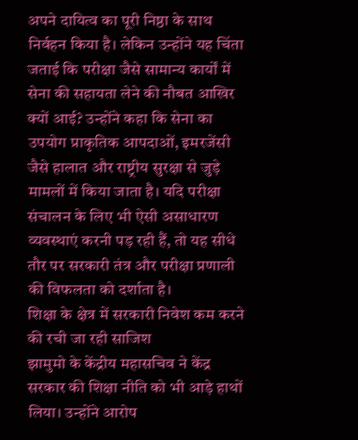अपने दायित्व का पूरी निष्ठा के साथ निर्वहन किया है। लेकिन उन्होंने यह चिंता जताई कि परीक्षा जैसे सामान्य कार्यों में सेना की सहायता लेने की नौबत आखिर क्यों आई? उन्होंने कहा कि सेना का उपयोग प्राकृतिक आपदाओं, इमरजेंसी जैसे हालात और राष्ट्रीय सुरक्षा से जुड़े मामलों में किया जाता है। यदि परीक्षा संचालन के लिए भी ऐसी असाधारण व्यवस्थाएं करनी पड़ रही हैं, तो यह सीधे तौर पर सरकारी तंत्र और परीक्षा प्रणाली की विफलता को दर्शाता है।
शिक्षा के क्षेत्र में सरकारी निवेश कम करने की रची जा रही साजिश
झामुमो के केंद्रीय महासचिव ने केंद्र सरकार की शिक्षा नीति को भी आड़े हाथों लिया। उन्होंने आरोप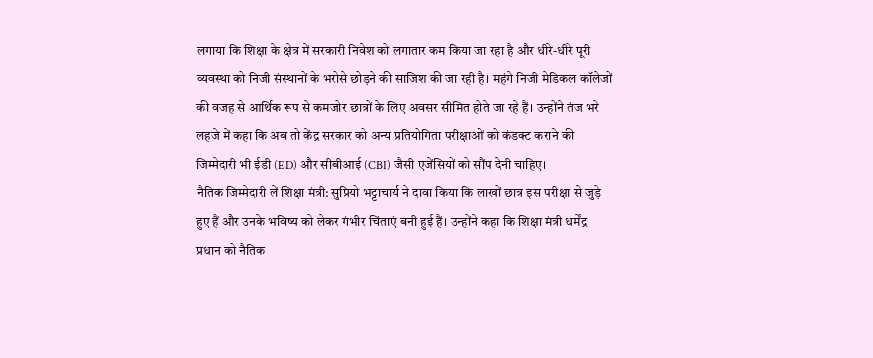लगाया कि शिक्षा के क्षेत्र में सरकारी निवेश को लगातार कम किया जा रहा है और धीरे-धीरे पूरी व्यवस्था को निजी संस्थानों के भरोसे छोड़ने की साजिश की जा रही है। महंगे निजी मेडिकल कॉलेजों की वजह से आर्थिक रूप से कमजोर छात्रों के लिए अवसर सीमित होते जा रहे हैं। उन्होंने तंज भरे लहजे में कहा कि अब तो केंद्र सरकार को अन्य प्रतियोगिता परीक्षाओं को कंडक्ट कराने की जिम्मेदारी भी ईडी (ED) और सीबीआई (CBI) जैसी एजेंसियों को सौंप देनी चाहिए।
नैतिक जिम्मेदारी लें शिक्षा मंत्री: सुप्रियो भट्टाचार्य ने दावा किया कि लाखों छात्र इस परीक्षा से जुड़े हुए हैं और उनके भविष्य को लेकर गंभीर चिंताएं बनी हुई हैं। उन्होंने कहा कि शिक्षा मंत्री धर्मेंद्र प्रधान को नैतिक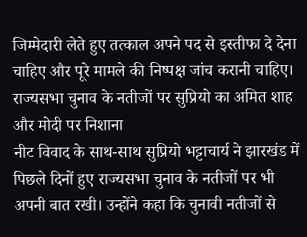जिम्मेदारी लेते हुए तत्काल अपने पद से इस्तीफा दे देना चाहिए और पूरे मामले की निष्पक्ष जांच करानी चाहिए।
राज्यसभा चुनाव के नतीजों पर सुप्रियो का अमित शाह और मोदी पर निशाना
नीट विवाद के साथ-साथ सुप्रियो भट्टाचार्य ने झारखंड में पिछले दिनों हुए राज्यसभा चुनाव के नतीजों पर भी अपनी बात रखी। उन्होंने कहा कि चुनावी नतीजों से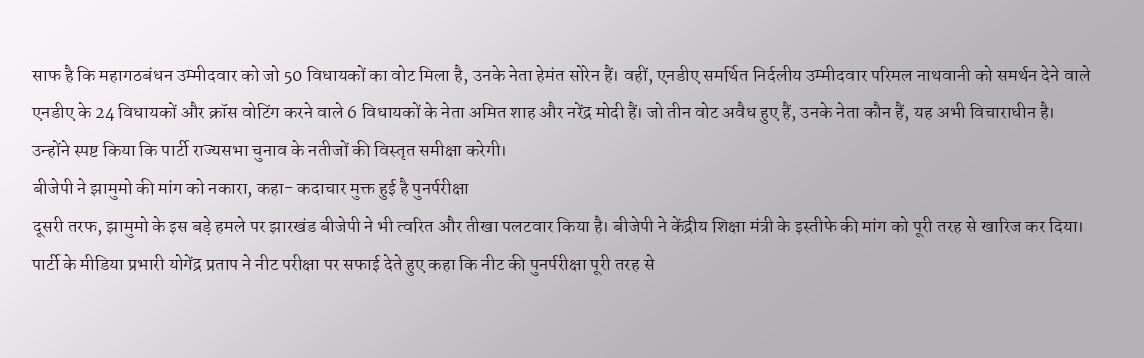साफ है कि महागठबंधन उम्मीदवार को जो 50 विधायकों का वोट मिला है, उनके नेता हेमंत सोरेन हैं। वहीं, एनडीए समर्थित निर्दलीय उम्मीदवार परिमल नाथवानी को समर्थन देने वाले एनडीए के 24 विधायकों और क्रॉस वोटिंग करने वाले 6 विधायकों के नेता अमित शाह और नरेंद्र मोदी हैं। जो तीन वोट अवैध हुए हैं, उनके नेता कौन हैं, यह अभी विचाराधीन है। उन्होंने स्पष्ट किया कि पार्टी राज्यसभा चुनाव के नतीजों की विस्तृत समीक्षा करेगी।
बीजेपी ने झामुमो की मांग को नकारा, कहा- कदाचार मुक्त हुई है पुनर्परीक्षा
दूसरी तरफ, झामुमो के इस बड़े हमले पर झारखंड बीजेपी ने भी त्वरित और तीखा पलटवार किया है। बीजेपी ने केंद्रीय शिक्षा मंत्री के इस्तीफे की मांग को पूरी तरह से खारिज कर दिया। पार्टी के मीडिया प्रभारी योगेंद्र प्रताप ने नीट परीक्षा पर सफाई देते हुए कहा कि नीट की पुनर्परीक्षा पूरी तरह से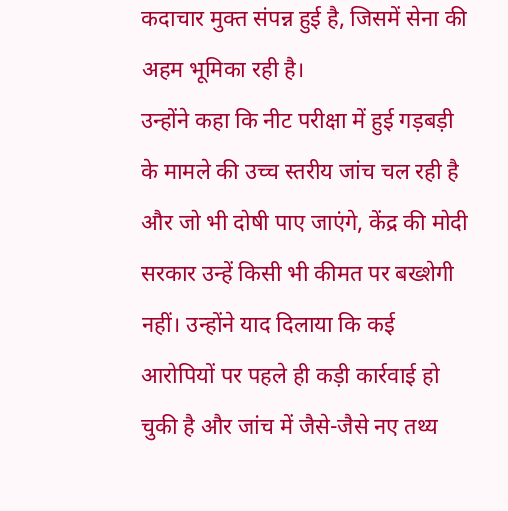कदाचार मुक्त संपन्न हुई है, जिसमें सेना की अहम भूमिका रही है।
उन्होंने कहा कि नीट परीक्षा में हुई गड़बड़ी के मामले की उच्च स्तरीय जांच चल रही है और जो भी दोषी पाए जाएंगे, केंद्र की मोदी सरकार उन्हें किसी भी कीमत पर बख्शेगी नहीं। उन्होंने याद दिलाया कि कई आरोपियों पर पहले ही कड़ी कार्रवाई हो चुकी है और जांच में जैसे-जैसे नए तथ्य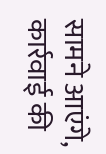सामने आएंगे, कार्रवाई की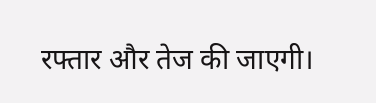रफ्तार और तेज की जाएगी।